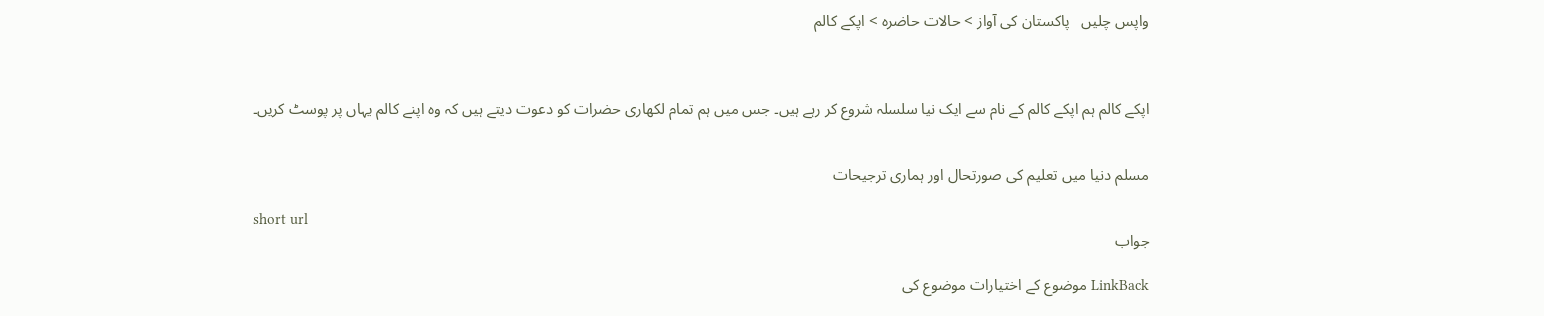واپس چلیں   پاکستان کی آواز > حالات حاضرہ > اپکے کالم



اپکے کالم ہم اپکے کالم کے نام سے ایک نیا سلسلہ شروع کر رہے ہیں۔ جس میں ہم تمام لکھاری حضرات کو دعوت دیتے ہیں کہ وہ اپنے کالم یہاں پر پوسٹ کریں۔


مسلم دنیا میں تعلیم کی صورتحال اور ہماری ترجیحات

short url
جواب

LinkBack موضوع کے اختیارات موضوع کی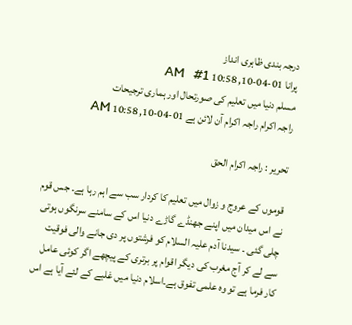درجہ بندی ظاہری انداز
پرانا 01-04-10, 10:58 AM   #1
مسلم دنیا میں تعلیم کی صورتحال اور ہماری ترجیحات
راجہ اکرام راجہ اکرام آن لائن ہے 01-04-10, 10:58 AM

تحریر : راجہ اکرام الحق

قوموں کے عروج و زوال میں تعلیم کا کردار سب سے اہم رہا ہے۔ جس قوم نے اس میدان میں اپنے جھنڈے گاڑے دنیا اس کے سامنے سرنگوں ہوتی چلی گئی ۔ سیدنا آدم علیہ السلام کو فرشتوں پر دی جانے والی فوقیت سے لے کر آج مغرب کی دیگر اقوام پر برتری کے پیچھے اگر کوئی عامل کار فرما ہے تو وہ علمی تفوق ہے۔اسلام دنیا میں غلبے کے لئے آیا ہے اس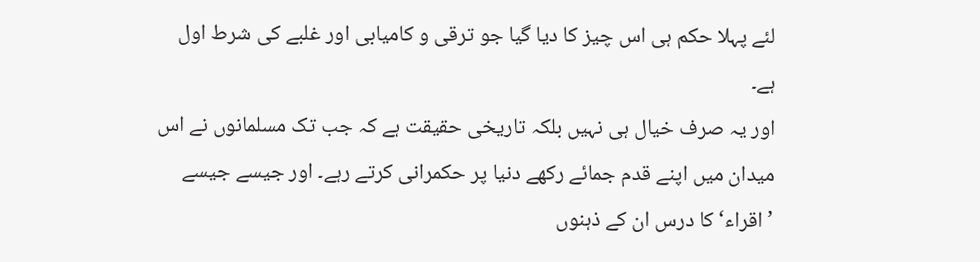لئے پہلا حکم ہی اس چیز کا دیا گیا جو ترقی و کامیابی اور غلبے کی شرط اول ہے۔
اور یہ صرف خیال ہی نہیں بلکہ تاریخی حقیقت ہے کہ جب تک مسلمانوں نے اس میدان میں اپنے قدم جمائے رکھے دنیا پر حکمرانی کرتے رہے۔ اور جیسے جیسے ’اقراء‘ کا درس ان کے ذہنوں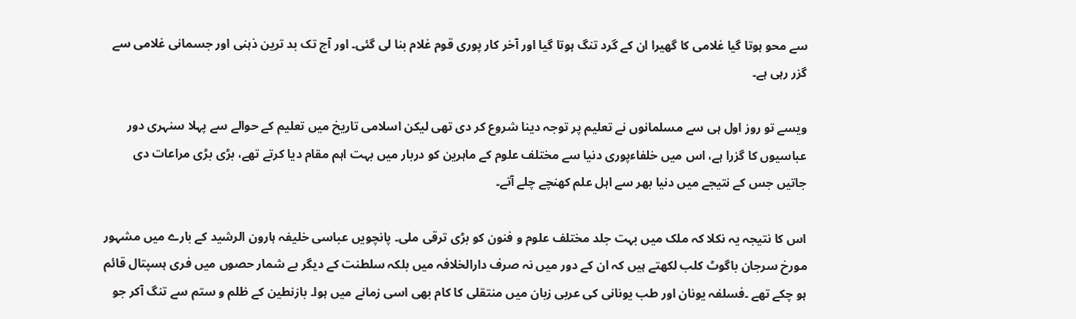سے محو ہوتا گیا غلامی کا گھیرا ان کے گرد تنگ ہوتا گیا اور آخر کار پوری قوم غلام بنا لی گئی۔ اور آج تک بد ترین ذہنی اور جسمانی غلامی سے گزر رہی ہے۔

ویسے تو روز اول ہی سے مسلمانوں نے تعلیم پر توجہ دینا شروع کر دی تھی لیکن اسلامی تاریخ میں تعلیم کے حوالے سے پہلا سنہری دور عباسیوں کا گزرا ہے، اس میں خلفاءپوری دنیا سے مختلف علوم کے ماہرین کو دربار میں بہت اہم مقام دیا کرتے تھے، بڑی بڑی مراعات دی جاتیں جس کے نتیجے میں دنیا بھر سے اہل علم کھنچے چلے آتے۔

اس کا نتیجہ یہ نکلا کہ ملک میں بہت جلد مختلف علوم و فنون کو بڑی ترقی ملی۔ پانچویں عباسی خلیفہ ہارون الرشید کے بارے میں مشہور مورخ سرجان باگوٹ کلب لکھتے ہیں کہ ان کے دور میں نہ صرف دارالخلافہ میں بلکہ سلطنت کے دیگر بے شمار حصوں میں فری ہسپتال قائم ہو چکے تھے ۔فسلفہ یونان اور طب یونانی کی عربی زبان میں منتقلی کا کام بھی اسی زمانے میں ہوا۔ بازنطین کے ظلم و ستم سے تنگ آکر جو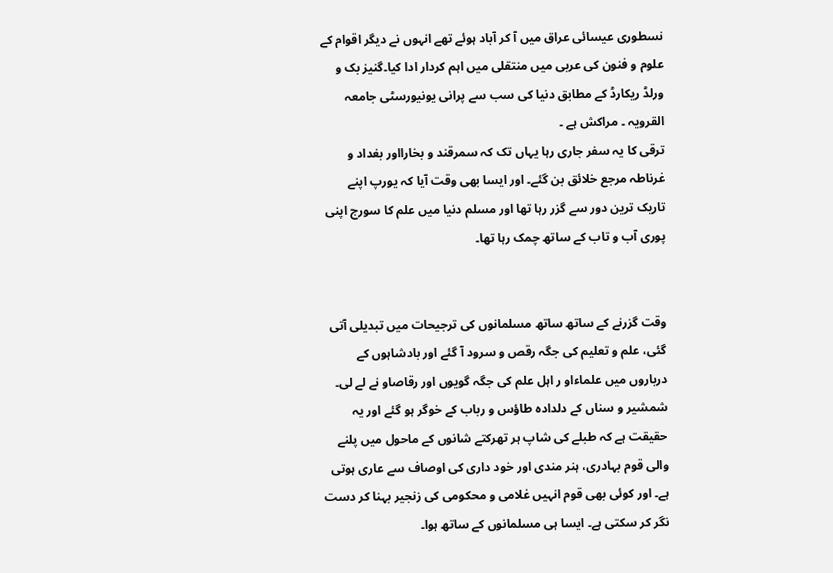نسطوری عیسائی عراق میں آ کر آباد ہوئے تھے انہوں نے دیگر اقوام کے علوم و فنون کی عربی میں منتقلی میں اہم کردار ادا کیا۔گنیز بک و ورلڈ ریکارڈ کے مطابق دنیا کی سب سے پرانی یونیورسٹی جامعہ القرویہ ۔ مراکش ہے ۔
ترقی کا یہ سفر جاری رہا یہاں تک کہ سمرقند و بخارااور بغداد و غرناطہ مرجع خلائق بن گئے۔ اور ایسا بھی وقت آیا کہ یورپ اپنے تاریک ترین دور سے گزر رہا تھا اور مسلم دنیا میں علم کا سورج اپنی پوری آب و تاب کے ساتھ چمک رہا تھا۔


وقت گزرنے کے ساتھ ساتھ مسلمانوں کی ترجیحات میں تبدیلی آتی گئی، علم و تعلیم کی جگہ رقص و سرود آ گئے اور بادشاہوں کے درباروں میں علماءاو ر اہل علم کی جگہ گویوں اور رقاصاو نے لے لی۔ شمشیر و سناں کے دلدادہ طاؤس و رباب کے خوگر ہو گئے اور یہ حقیقت ہے کہ طبلے کی شاپ ہر تھرکتے شانوں کے ماحول میں پلنے والی قوم بہادری، ہنر مندی اور خود داری کی اوصاف سے عاری ہوتی ہے۔ اور کوئی بھی قوم انہیں غلامی و محکومی کی زنجیر بہنا کر دست نگر کر سکتی ہے۔ ایسا ہی مسلمانوں کے ساتھ ہوا۔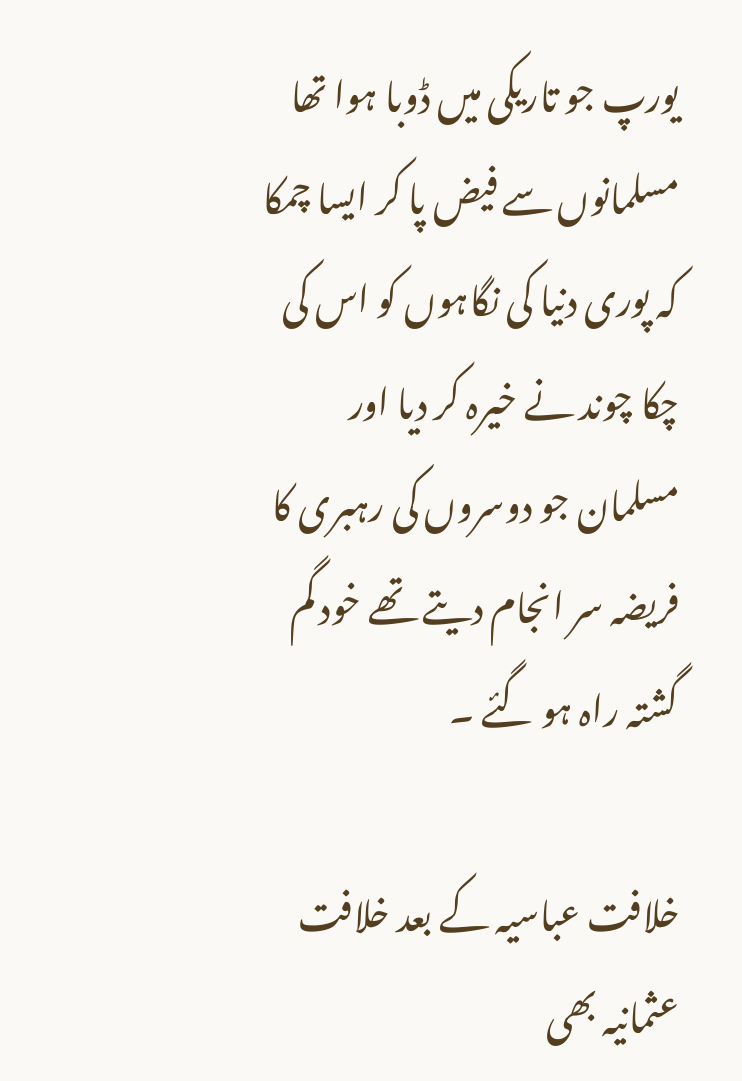یورپ جو تاریکی میں ڈوبا ہوا تھا مسلمانوں سے فیض پا کر ایسا چمکا کہ پوری دنیا کی نگاہوں کو اس کی چکا چوند نے خیرہ کر دیا اور مسلمان جو دوسروں کی رہبری کا فریضہ سر انجام دیتے تھے خود گم گشتہ راہ ہو گئے ۔

خلافت عباسیہ کے بعد خلافت عثمانیہ بھی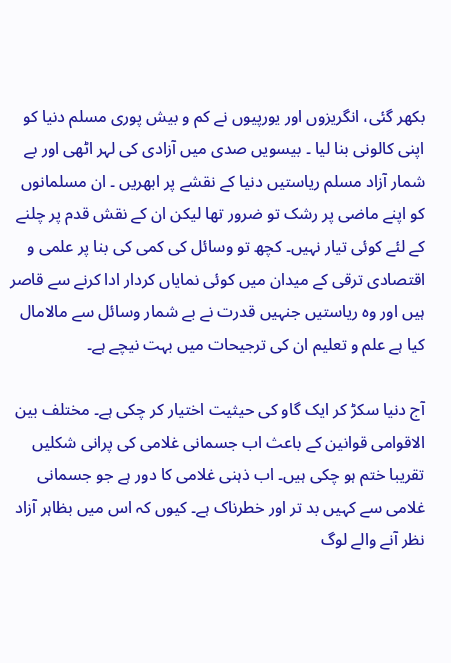بکھر گئی، انگریزوں اور یورپیوں نے کم و بیش پوری مسلم دنیا کو اپنی کالونی بنا لیا ۔ بیسویں صدی میں آزادی کی لہر اٹھی اور بے شمار آزاد مسلم ریاستیں دنیا کے نقشے پر ابھریں ۔ ان مسلمانوں کو اپنے ماضی پر رشک تو ضرور تھا لیکن ان کے نقش قدم پر چلنے کے لئے کوئی تیار نہیں۔ کچھ تو وسائل کی کمی کی بنا پر علمی و اقتصادی ترقی کے میدان میں کوئی نمایاں کردار ادا کرنے سے قاصر ہیں اور وہ ریاستیں جنہیں قدرت نے بے شمار وسائل سے مالامال کیا ہے علم و تعلیم ان کی ترجیحات میں بہت نیچے ہے۔

آج دنیا سکڑ کر ایک گاو کی حیثیت اختیار کر چکی ہے۔ مختلف بین الاقوامی قوانین کے باعث اب جسمانی غلامی کی پرانی شکلیں تقریبا ختم ہو چکی ہیں۔ اب ذہنی غلامی کا دور ہے جو جسمانی غلامی سے کہیں بد تر اور خطرناک ہے۔ کیوں کہ اس میں بظاہر آزاد نظر آنے والے لوگ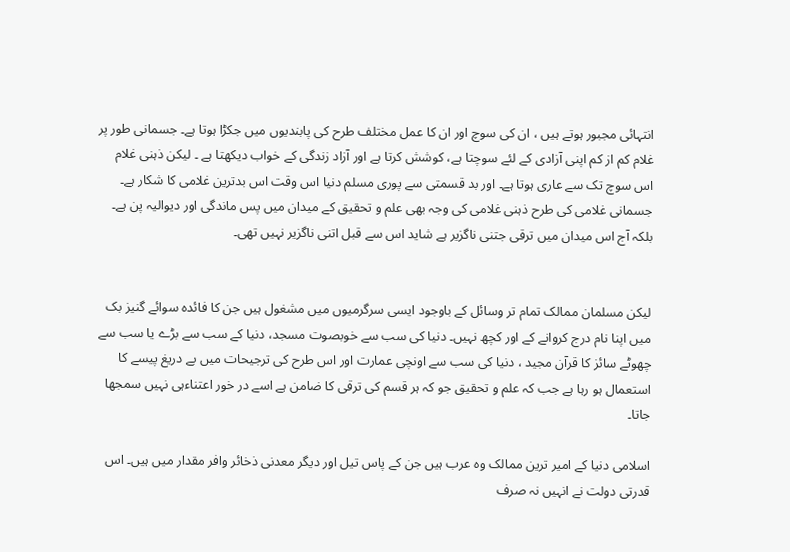انتہائی مجبور ہوتے ہیں ، ان کی سوچ اور ان کا عمل مختلف طرح کی پابندیوں میں جکڑا ہوتا ہے۔ جسمانی طور پر غلام کم از کم اپنی آزادی کے لئے سوچتا ہے، کوشش کرتا ہے اور آزاد زندگی کے خواب دیکھتا ہے ۔ لیکن ذہنی غلام اس سوچ تک سے عاری ہوتا ہے۔ اور بد قسمتی سے پوری مسلم دنیا اس وقت اس بدترین غلامی کا شکار ہے۔ جسمانی غلامی کی طرح ذہنی غلامی کی وجہ بھی علم و تحقیق کے میدان میں پس ماندگی اور دیوالیہ پن ہے۔ بلکہ آج اس میدان میں ترقی جتنی ناگزیر ہے شاید اس سے قبل اتنی ناگزیر نہیں تھی۔


لیکن مسلمان ممالک تمام تر وسائل کے باوجود ایسی سرگرمیوں میں مشغول ہیں جن کا فائدہ سوائے گنیز بک میں اپنا نام درج کروانے کے اور کچھ نہیں۔ دنیا کی سب سے خوبصوت مسجد، دنیا کے سب سے بڑے یا سب سے چھوٹے سائز کا قرآن مجید ، دنیا کی سب سے اونچی عمارت اور اس طرح کی ترجیحات میں بے دریغ پیسے کا استعمال ہو رہا ہے جب کہ علم و تحقیق جو کہ ہر قسم کی ترقی کا ضامن ہے اسے در خور اعتناءہی نہیں سمجھا جاتا۔

اسلامی دنیا کے امیر ترین ممالک وہ عرب ہیں جن کے پاس تیل اور دیگر معدنی ذخائر وافر مقدار میں ہیں۔ اس قدرتی دولت نے انہیں نہ صرف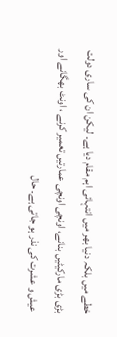خطے میں بلکہ دنیا بھر میں انتہائی اہم مقام دیا ہے۔ لیکن ان کی ساری دولت بڑی بڑی مارکیٹیں بنانے، اونچی اونچی عمارتیں تعمیر کرنے ، اونٹ بھگانے اور عیش و عشرت کی نذر ہو جاتی ہے۔ حال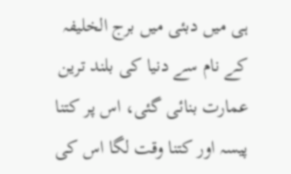ہی میں دبئی میں برج الخلیفہ کے نام سے دنیا کی بلند ترین عمارت بنائی گئی، اس پر کتنا پیسہ اور کتنا وقت لگا اس کی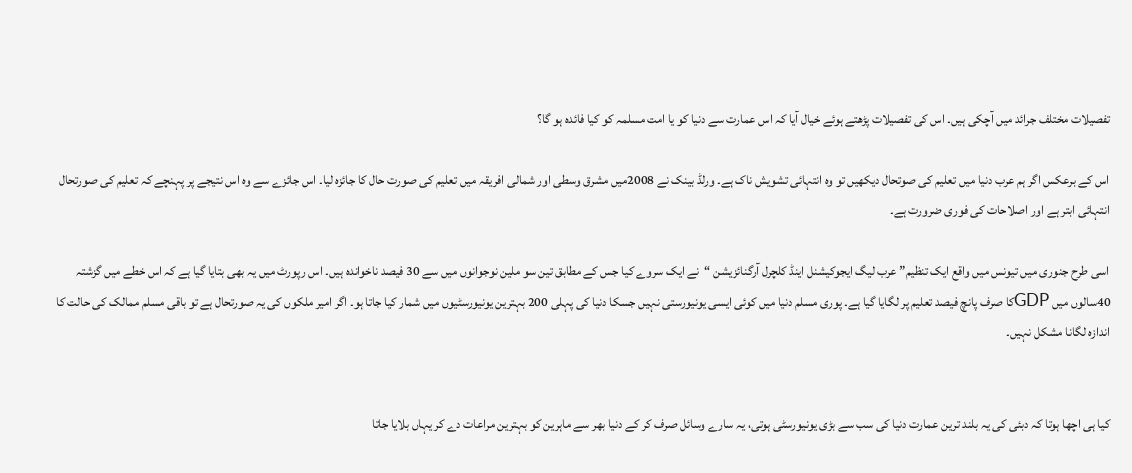تفصیلات مختلف جرائد میں آچکی ہیں۔ اس کی تفصیلات پڑھتے ہوئے خیال آیا کہ اس عمارت سے دنیا کو یا امت مسلمہ کو کیا فائدہ ہو گا؟

اس کے برعکس اگر ہم عرب دنیا میں تعلیم کی صوتحال دیکھیں تو وہ انتہائی تشویش ناک ہے۔ ورلڈ بینک نے 2008میں مشرق وسطی اور شمالی افریقہ میں تعلیم کی صورت حال کا جائزہ لیا۔ اس جائزے سے وہ اس نتیجے پر پہنچے کہ تعلیم کی صورتحال انتہائی ابتر ہے اور اصلاحات کی فوری ضرورت ہے۔

اسی طرح جنوری میں تیونس میں واقع ایک تنظیم” عرب لیگ ایجوکیشنل اینڈ کلچرل آرگنائزیشن “نے ایک سروے کیا جس کے مطابق تین سو ملین نوجوانوں میں سے 30 فیصد ناخواندہ ہیں۔ اس رپورٹ میں یہ بھی بتایا گیا ہے کہ اس خطے میں گزشتہ 40سالوں میں GDPکا صرف پانچ فیصد تعلیم پر لگایا گیا ہے۔ پوری مسلم دنیا میں کوئی ایسی یونیورستی نہیں جسکا دنیا کی پہلی 200 بہترین یونیورسٹیوں میں شمار کیا جاتا ہو۔ اگر امیر ملکوں کی یہ صورتحال ہے تو باقی مسلم ممالک کی حالت کا اندازہ لگانا مشکل نہیں۔


کیا ہی اچھا ہوتا کہ دبئی کی یہ بلند ترین عمارت دنیا کی سب سے بڑی یونیورسٹی ہوتی، یہ سارے وسائل صرف کر کے دنیا بھر سے ماہرین کو بہترین مراعات دے کر یہاں بلایا جاتا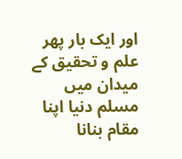اور ایک بار پھر علم و تحقیق کے میدان میں مسلم دنیا اپنا مقام بنانا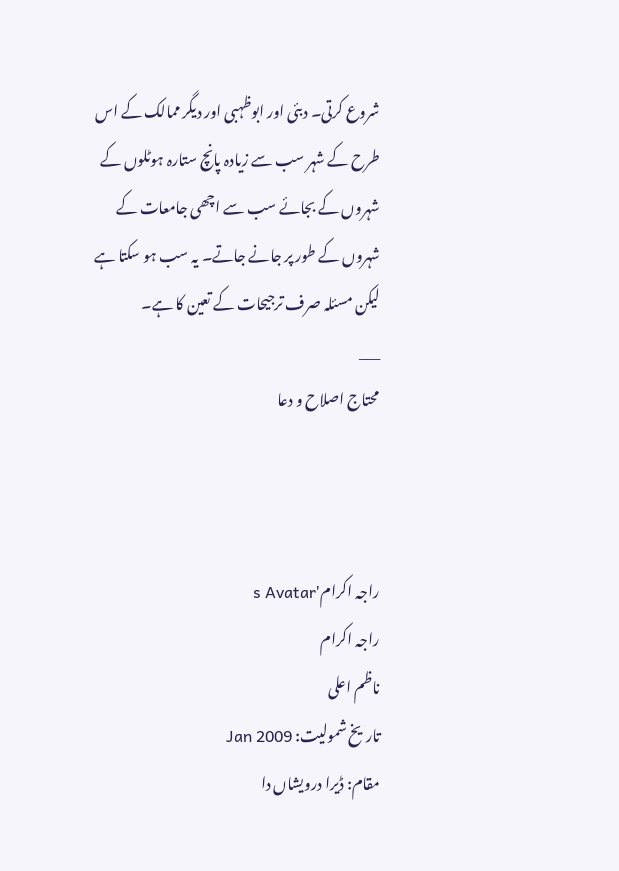شروع کرتی۔ دبئی اور ابوظہبی اور دیگر ممالک کے اس طرح کے شہر سب سے زیادہ پانچ ستارہ ہوٹلوں کے شہروں کے بجائے سب سے اچھی جامعات کے شہروں کے طور پر جانے جاتے۔ یہ سب ہو سکتا ہے لیکن مسئلہ صرف ترجیحات کے تعین کا ہے۔
___
محتاج اصلاح و دعا



راجہ اکرام's Avatar
راجہ اکرام
ناظم اعلی
تاریخ شمولیت: Jan 2009
مقام: ڈیرا درویشاں دا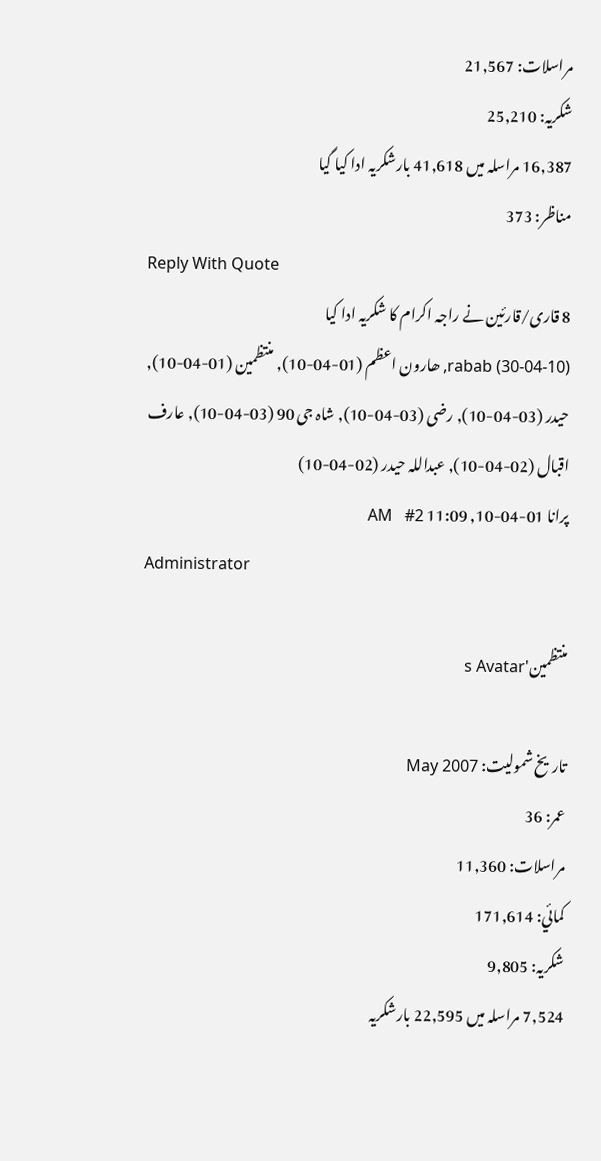مراسلات: 21,567
شکریہ: 25,210
16,387 مراسلہ میں 41,618 بارشکریہ ادا کیا گیا
مناظر: 373
Reply With Quote
8 قاری/قارئین نے راجہ اکرام کا شکریہ ادا کیا
rabab (30-04-10), ھارون اعظم (01-04-10), منتظمین (01-04-10), حیدر (03-04-10), رضی (03-04-10), شاہ جی 90 (03-04-10), عارف اقبال (02-04-10), عبداللہ حیدر (02-04-10)
پرانا 01-04-10, 11:09 AM   #2
Administrator

منتظمین's Avatar

تاریخ شمولیت: May 2007
عمر: 36
مراسلات: 11,360
کمائي: 171,614
شکریہ: 9,805
7,524 مراسلہ میں 22,595 بارشکریہ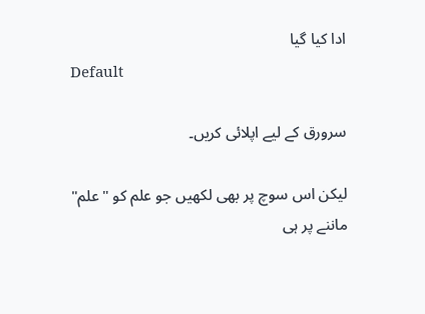ادا کیا گیا
Default

سرورق کے لیے اپلائی کریں۔

لیکن اس سوچ پر بھی لکھیں جو علم کو "علم" ماننے پر ہی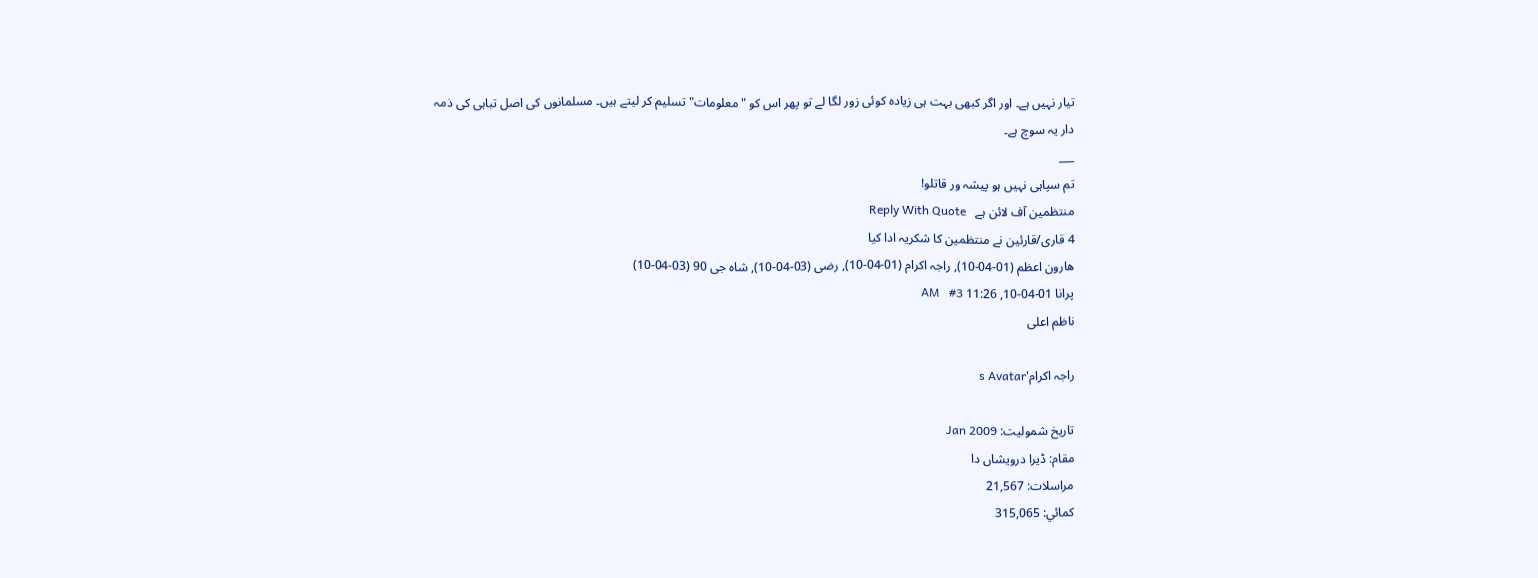تیار نہیں ہے۔ اور اگر کبھی بہت ہی زیادہ کوئی زور لگا لے تو پھر اس کو "معلومات" تسلیم کر لیتے ہیں۔ مسلمانوں کی اصل تباہی کی ذمہ دار یہ سوچ ہے۔
___
تم سپاہی نہیں ہو پیشہ ور قاتلو!
منتظمین آف لائن ہے   Reply With Quote
4 قاری/قارئین نے منتظمین کا شکریہ ادا کیا
ھارون اعظم (01-04-10), راجہ اکرام (01-04-10), رضی (03-04-10), شاہ جی 90 (03-04-10)
پرانا 01-04-10, 11:26 AM   #3
ناظم اعلی

راجہ اکرام's Avatar

تاریخ شمولیت: Jan 2009
مقام: ڈیرا درویشاں دا
مراسلات: 21,567
کمائي: 315,065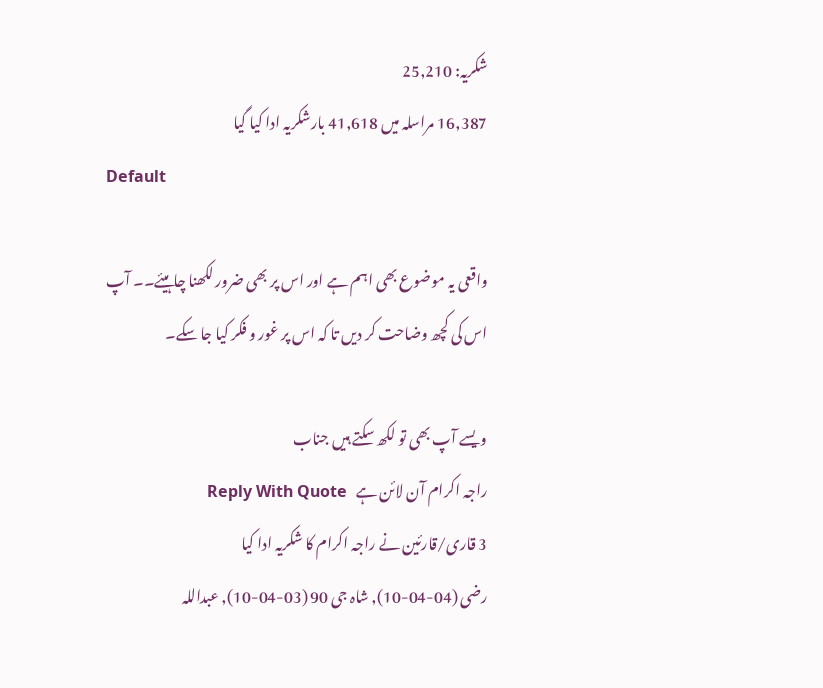شکریہ: 25,210
16,387 مراسلہ میں 41,618 بارشکریہ ادا کیا گیا
Default

واقعی یہ موضوع بھی اہم ہے اور اس پر بھی ضرور لکھنا چاہیئے۔۔ آپ اس کی کچھ وضاحت کر دیں تا کہ اس پر غور و فکر کیا جا سکے۔

ویسے آپ بھی تو لکھ سکتے ہیں جناب
راجہ اکرام آن لائن ہے   Reply With Quote
3 قاری/قارئین نے راجہ اکرام کا شکریہ ادا کیا
رضی (04-04-10), شاہ جی 90 (03-04-10), عبداللہ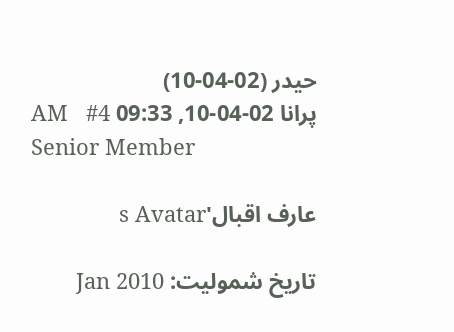حیدر (02-04-10)
پرانا 02-04-10, 09:33 AM   #4
Senior Member

عارف اقبال's Avatar

تاریخ شمولیت: Jan 2010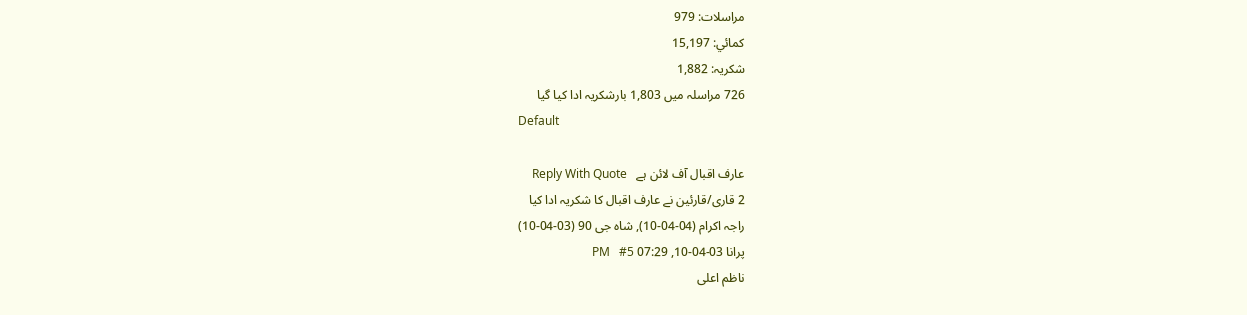مراسلات: 979
کمائي: 15,197
شکریہ: 1,882
726 مراسلہ میں 1,803 بارشکریہ ادا کیا گیا
Default

عارف اقبال آف لائن ہے   Reply With Quote
2 قاری/قارئین نے عارف اقبال کا شکریہ ادا کیا
راجہ اکرام (04-04-10), شاہ جی 90 (03-04-10)
پرانا 03-04-10, 07:29 PM   #5
ناظم اعلی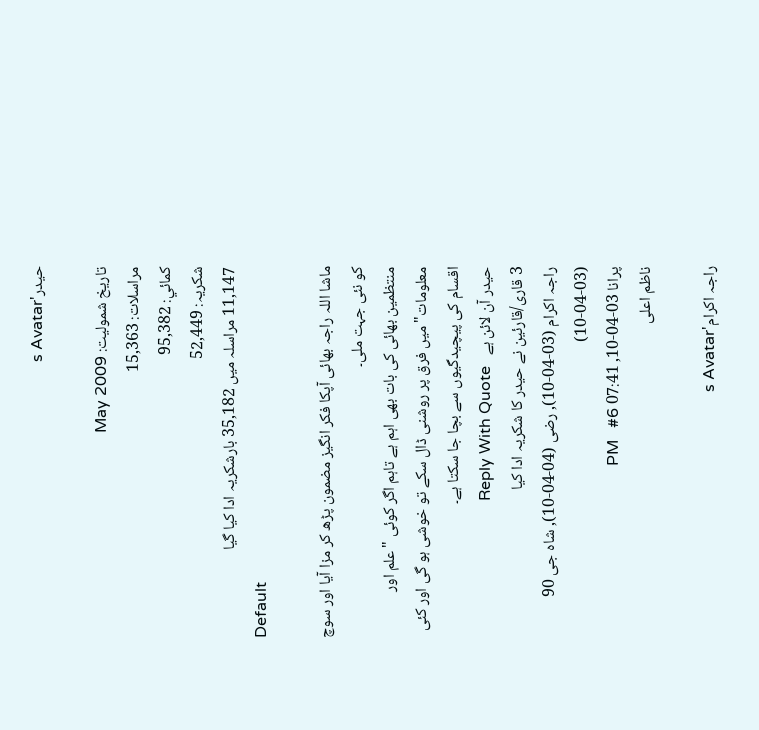حیدر's Avatar

تاریخ شمولیت: May 2009
مراسلات: 15,363
کمائي: 95,382
شکریہ: 52,449
11,147 مراسلہ میں 35,182 بارشکریہ ادا کیا گیا
Default

ماشا اللہ راجہ بھائی آپکا فکر انگیز مضمون پڑھ کر مزا آیا اور سوچ کو نئی جہت ملی۔
منتظمین بھائی کی بات بھی اہم ہے تاہم اگر کوئی "علم اور معلومات" میں فرق پر روشنی ڈال سکے تو خوشی ہو گی اور کئی اقسام کی پیچیدگیوں سے بچا جا سکتا ہے۔
حیدر آن لائن ہے   Reply With Quote
3 قاری/قارئین نے حیدر کا شکریہ ادا کیا
راجہ اکرام (03-04-10), رضی (04-04-10), شاہ جی 90 (03-04-10)
پرانا 03-04-10, 07:41 PM   #6
ناظم اعلی

راجہ اکرام's Avatar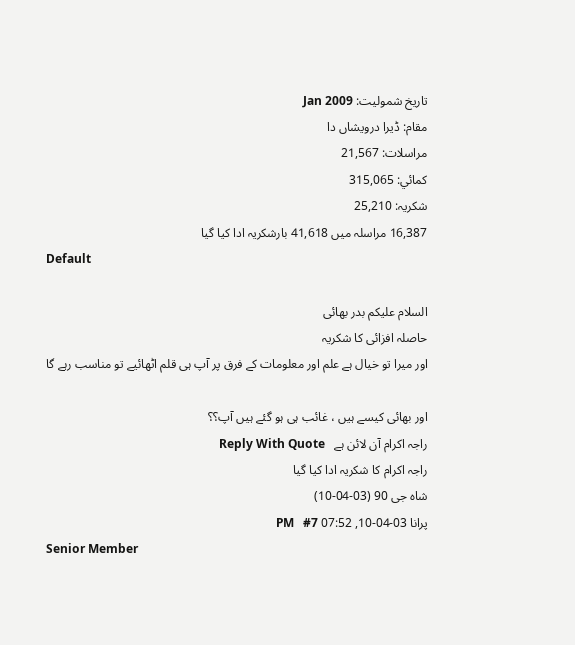تاریخ شمولیت: Jan 2009
مقام: ڈیرا درویشاں دا
مراسلات: 21,567
کمائي: 315,065
شکریہ: 25,210
16,387 مراسلہ میں 41,618 بارشکریہ ادا کیا گیا
Default

السلام علیکم بدر بھائی
حاصلہ افزائی کا شکریہ
اور میرا تو خیال ہے علم اور معلومات کے فرق پر آپ ہی قلم اٹھائیے تو مناسب رہے گا

اور بھائی کیسے ہیں ، غائب ہی ہو گئے ہیں آپ؟؟
راجہ اکرام آن لائن ہے   Reply With Quote
راجہ اکرام کا شکریہ ادا کیا گیا
شاہ جی 90 (03-04-10)
پرانا 03-04-10, 07:52 PM   #7
Senior Member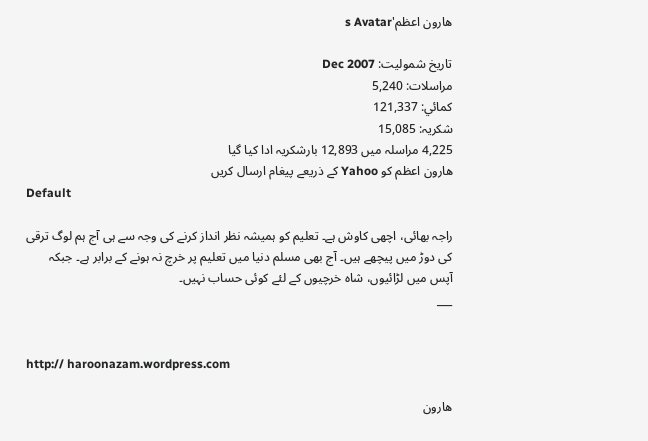ھارون اعظم's Avatar

تاریخ شمولیت: Dec 2007
مراسلات: 5,240
کمائي: 121,337
شکریہ: 15,085
4,225 مراسلہ میں 12,893 بارشکریہ ادا کیا گیا
ھارون اعظم کو Yahoo کے ذریعے پیغام ارسال کریں
Default

راجہ بھائی، اچھی کاوش ہے۔ تعلیم کو ہمیشہ نظر انداز کرنے کی وجہ سے ہی آج ہم لوگ ترقی کی دوڑ میں پیچھے ہیں۔ آج بھی مسلم دنیا میں تعلیم پر خرچ نہ ہونے کے برابر ہے۔ جبکہ آپس میں لڑائیوں، شاہ خرچیوں کے لئے کوئی حساب نہیں۔
___


http:// haroonazam.wordpress.com

ھارون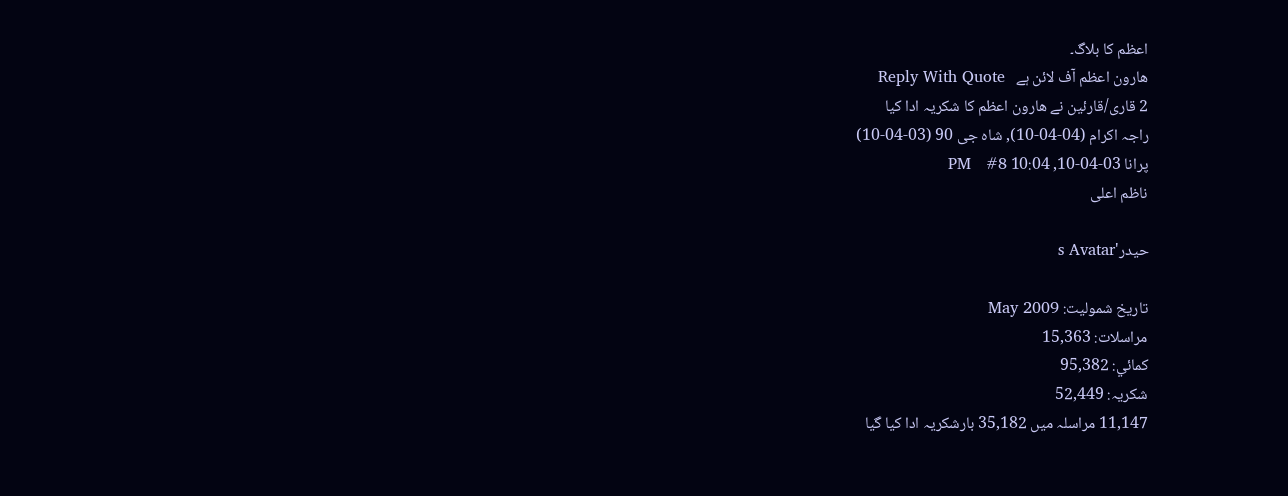اعظم کا بلاگ۔
ھارون اعظم آف لائن ہے   Reply With Quote
2 قاری/قارئین نے ھارون اعظم کا شکریہ ادا کیا
راجہ اکرام (04-04-10), شاہ جی 90 (03-04-10)
پرانا 03-04-10, 10:04 PM   #8
ناظم اعلی

حیدر's Avatar

تاریخ شمولیت: May 2009
مراسلات: 15,363
کمائي: 95,382
شکریہ: 52,449
11,147 مراسلہ میں 35,182 بارشکریہ ادا کیا گیا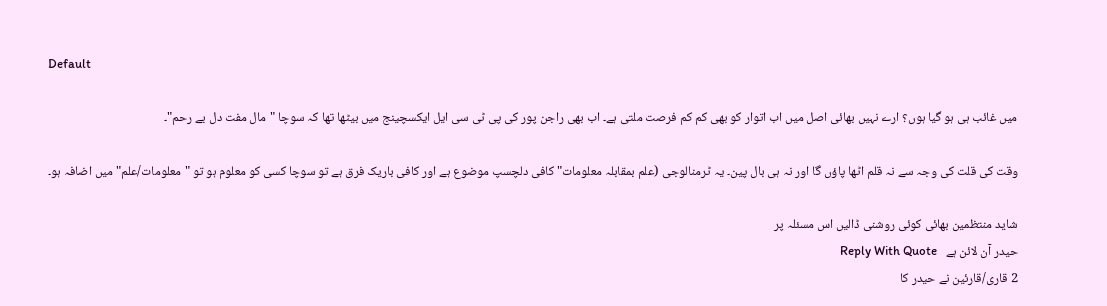Default

میں غائب ہی ہو گیا ہوں؟ ارے نہیں بھائی اصل میں اب اتوار کو بھی کم کم فرصت ملتی ہے۔ اب بھی راجن پور کی پی ٹی سی ایل ایکسچینج میں بیٹھا تھا کہ سوچا "مال مفت دل بے رحم"۔

وقت کی قلت کی وجہ سے نہ قلم اٹھا پاؤں گا اور نہ ہی بال پین۔ یہ ٹرمنالوجی (علم بمقابلہ معلومات" کافی دلچسپ موضوع ہے اور کافی باریک فرق ہے تو سوچا کسی کو معلوم ہو تو "معلومات/علم" میں اضافہ ہو۔

شاید منتظمین بھائی کوئی روشنی ڈالیں اس مسئلہ پر
حیدر آن لائن ہے   Reply With Quote
2 قاری/قارئین نے حیدر کا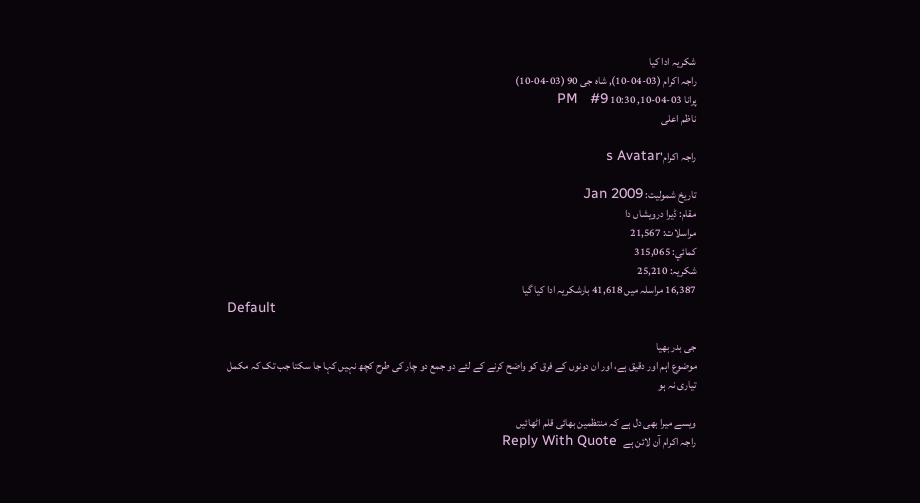شکریہ ادا کیا
راجہ اکرام (03-04-10), شاہ جی 90 (03-04-10)
پرانا 03-04-10, 10:30 PM   #9
ناظم اعلی

راجہ اکرام's Avatar

تاریخ شمولیت: Jan 2009
مقام: ڈیرا درویشاں دا
مراسلات: 21,567
کمائي: 315,065
شکریہ: 25,210
16,387 مراسلہ میں 41,618 بارشکریہ ادا کیا گیا
Default

جی بدر بھیا
موضوع اہم اور دقیق ہے، اور ان دونوں کے فرق کو واضح کرنے کے لئے دو جمع دو چار کی طرح کچھ نہیں کہا جا سکتا جب تک کہ مکمل تیاری نہ ہو

ویسے میرا بھی دل ہے کہ منتظمین بھائی قلم اٹھائیں
راجہ اکرام آن لائن ہے   Reply With Quote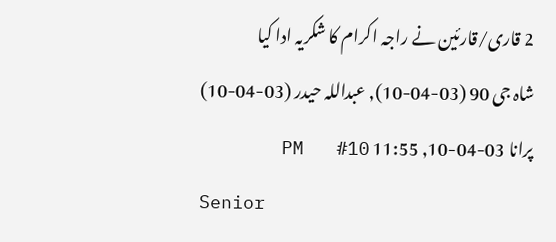2 قاری/قارئین نے راجہ اکرام کا شکریہ ادا کیا
شاہ جی 90 (03-04-10), عبداللہ حیدر (03-04-10)
پرانا 03-04-10, 11:55 PM   #10
Senior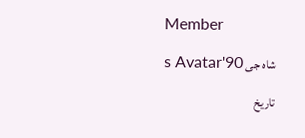Member

شاہ جی 90's Avatar

تاریخ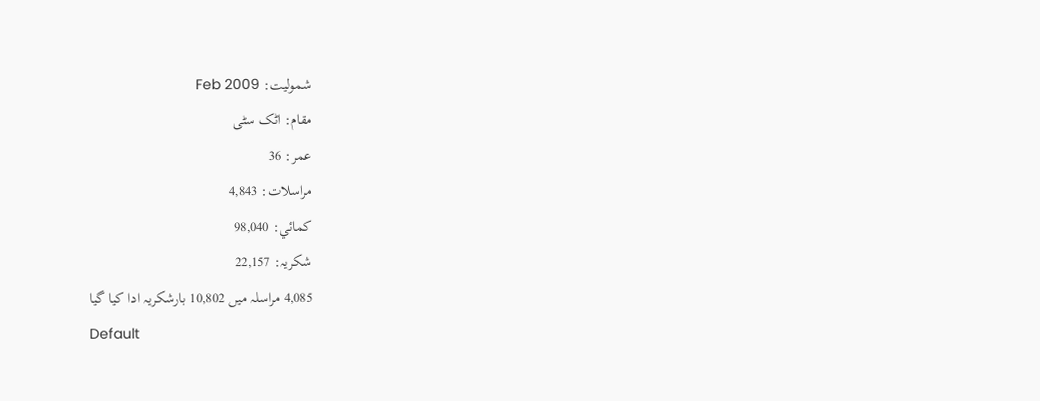شمولیت: Feb 2009
مقام: اٹک سٹی
عمر: 36
مراسلات: 4,843
کمائي: 98,040
شکریہ: 22,157
4,085 مراسلہ میں 10,802 بارشکریہ ادا کیا گیا
Default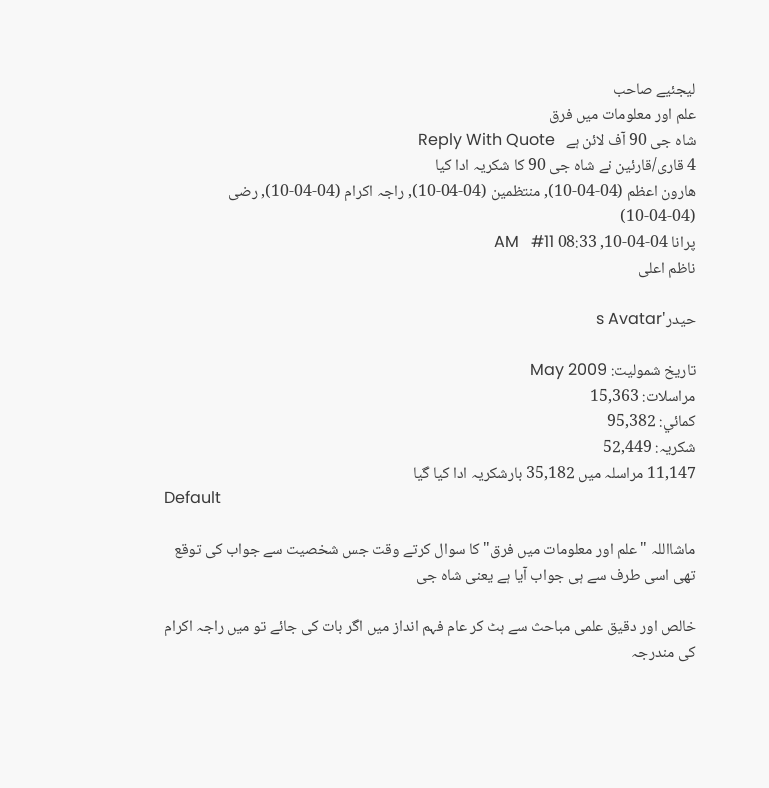لیجئیے صاحب
علم اور معلومات میں فرق
شاہ جی 90 آف لائن ہے   Reply With Quote
4 قاری/قارئین نے شاہ جی 90 کا شکریہ ادا کیا
ھارون اعظم (04-04-10), منتظمین (04-04-10), راجہ اکرام (04-04-10), رضی (04-04-10)
پرانا 04-04-10, 08:33 AM   #11
ناظم اعلی

حیدر's Avatar

تاریخ شمولیت: May 2009
مراسلات: 15,363
کمائي: 95,382
شکریہ: 52,449
11,147 مراسلہ میں 35,182 بارشکریہ ادا کیا گیا
Default

ماشااللہ "علم اور معلومات میں فرق" کا سوال کرتے وقت جس شخصیت سے جواب کی توقع تھی اسی طرف سے ہی جواب آیا ہے یعنی شاہ جی

خالص اور دقیق علمی مباحث سے ہٹ کر عام فہم انداز میں اگر بات کی جائے تو میں راجہ اکرام کی مندرجہ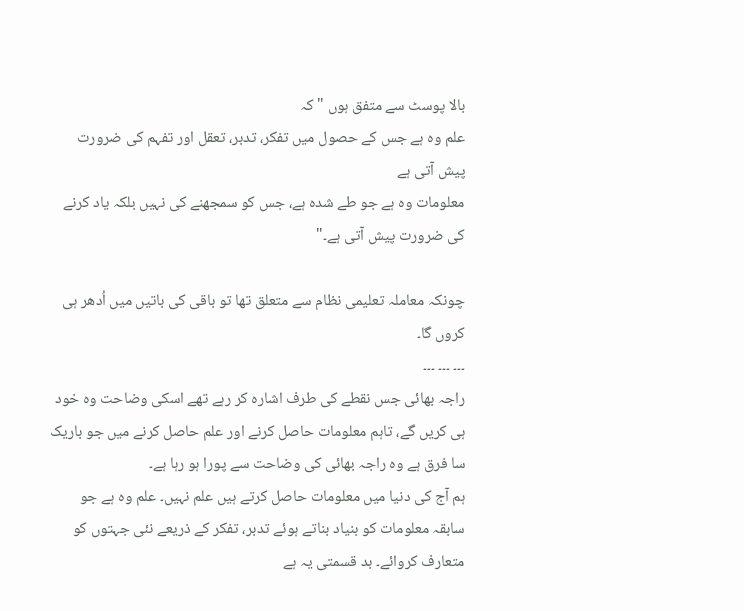بالا پوسٹ سے متفق ہوں "کہ
علم وہ ہے جس کے حصول میں تفکر، تدبر، تعقل اور تفہم کی ضرورت پیش آتی ہے
معلومات وہ ہے جو طے شدہ ہے، جس کو سمجھنے کی نہیں بلکہ یاد کرنے کی ضرورت پیش آتی ہے۔"

چونکہ معاملہ تعلیمی نظام سے متعلق تھا تو باقی کی باتیں میں اُدھر ہی کروں گا۔
۔۔۔ ۔۔۔ ۔۔۔
راجہ بھائی جس نقطے کی طرف اشارہ کر رہے تھے اسکی وضاحت وہ خود ہی کریں گے، تاہم معلومات حاصل کرنے اور علم حاصل کرنے میں جو باریک سا فرق ہے وہ راجہ بھائی کی وضاحت سے پورا ہو رہا ہے۔
ہم آج کی دنیا میں معلومات حاصل کرتے ہیں علم نہیں۔ علم وہ ہے جو سابقہ معلومات کو بنیاد بناتے ہوئے تدبر، تفکر کے ذریعے نئی جہتوں کو متعارف کروائے۔ بد قسمتی یہ ہے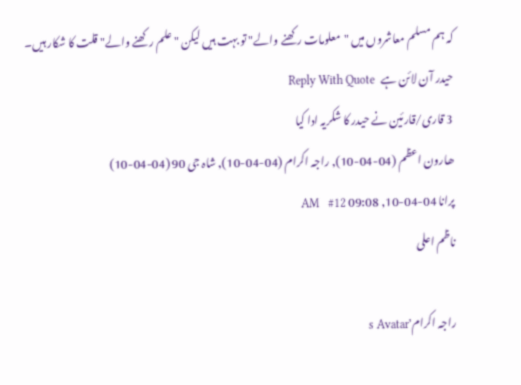کہ ہم مسلم معاشروں میں "معلومات رکھنے والے" تو بہت ہیں لیکن "علم رکھنے والے" قلت کا شکار ہیں۔
حیدر آن لائن ہے   Reply With Quote
3 قاری/قارئین نے حیدر کا شکریہ ادا کیا
ھارون اعظم (04-04-10), راجہ اکرام (04-04-10), شاہ جی 90 (04-04-10)
پرانا 04-04-10, 09:08 AM   #12
ناظم اعلی

راجہ اکرام's Avatar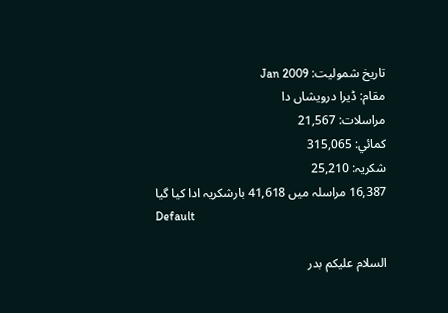تاریخ شمولیت: Jan 2009
مقام: ڈیرا درویشاں دا
مراسلات: 21,567
کمائي: 315,065
شکریہ: 25,210
16,387 مراسلہ میں 41,618 بارشکریہ ادا کیا گیا
Default

السلام علیکم بدر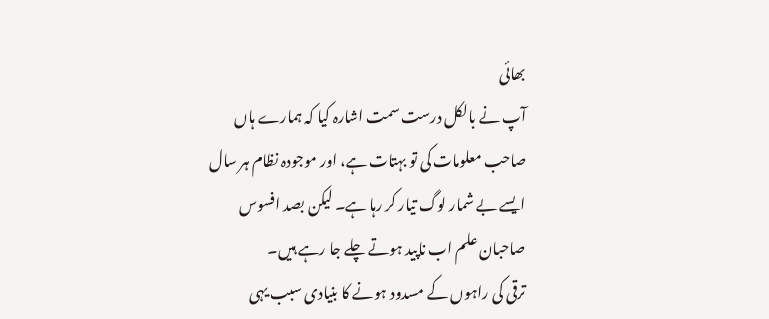بھائی
آپ نے بالکل درست سمت اشارہ کیا کہ ہمارے ہاں صاحب معلومات کی تو بہتات ہے، اور موجودہ نظام ہر سال ایسے بے شمار لوگ تیار کر رہا ہے۔ لیکن بصد افسوس صاحبان علم اب ناپید ہوتے چلے جا رہے ہیں۔
ترقی کی راہوں کے مسدود ہونے کا بنیادی سبب یہی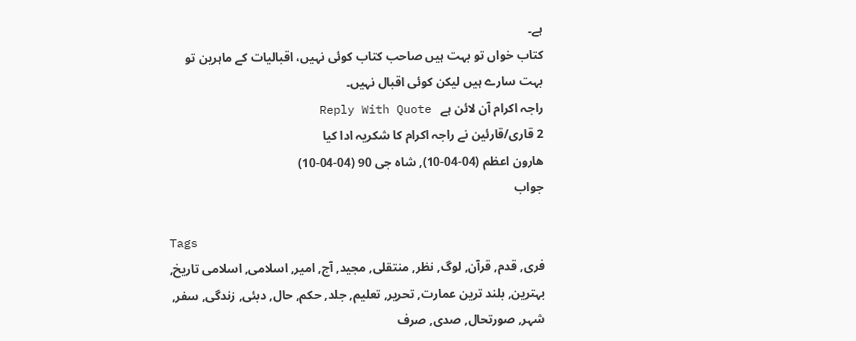ہے۔
کتاب خواں تو بہت ہیں صاحب کتاب کوئی نہیں، اقبالیات کے ماہرین تو بہت سارے ہیں لیکن کوئی اقبال نہیں۔
راجہ اکرام آن لائن ہے   Reply With Quote
2 قاری/قارئین نے راجہ اکرام کا شکریہ ادا کیا
ھارون اعظم (04-04-10), شاہ جی 90 (04-04-10)
جواب

Tags
فری, قدم, قرآن, لوگ, نظر, منتقلی, مجید, آج, امیر, اسلامی, اسلامی تاریخ, بہترین, بلند ترین عمارت, تحریر, تعلیم, جلد, حکم, حال, دبئی, زندگی, سفر, شہر, صورتحال, صدی, صرف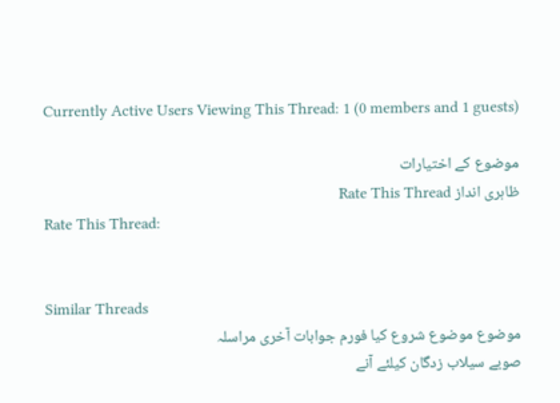Currently Active Users Viewing This Thread: 1 (0 members and 1 guests)

موضوع کے اختیارات
ظاہری انداز Rate This Thread
Rate This Thread:


Similar Threads
موضوع موضوع شروع کیا فورم جوابات آخری مراسلہ
صوبے سیلاب زدگان کیلئے آنے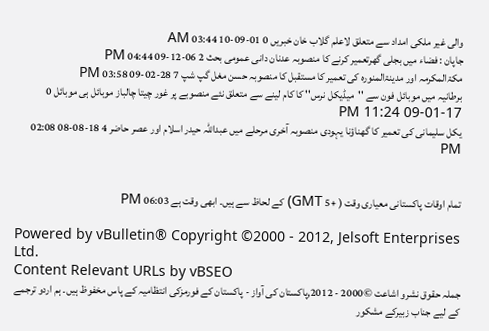والی غیر ملکی امداد سے متعلق لاعلم گلاب خان خبریں 0 01-09-10 03:44 AM
جاپان : فضاء میں بجلی گھرتعمیر کرنے کا منصوبہ عدنان دانی عمومی بحث 2 06-12-09 04:44 PM
مکۃالمکرمہ اور مدینۃالمنورہ کی تعمیر کا مستقبل کا منصوبہ حسن مغل گپ شپ 7 28-02-09 03:58 PM
برطانیہ میں موبائل فون سے ''میڈیکل نرس'' کا کام لینے سے متعلق نئے منصوبے پر غور چیتا چالباز موبائل ہی موبائل 0 17-01-09 11:24 PM
یکل سلیمانی کی تعمیر کا گھناؤنا یہودی منصوبہ آخری مرحلے میں عبداللہ حیدر اسلام اور عصر حاضر 4 18-08-08 02:08 PM


تمام اوقات پاکستانی معیاری وقت ( +5 GMT) کے لحاظ سے ہیں۔ ابھی وقت ہے 06:03 PM

Powered by vBulletin® Copyright ©2000 - 2012, Jelsoft Enterprises Ltd.
Content Relevant URLs by vBSEO
جملہ حقوق نشرو اشاعت ©2000 - 2012,پاکستان کی آواز - پاکستان کے فورمزکی انتظامیہ کے پاس مخفوظ ہیں۔ ہم اردو ترجمے کے لیے جناب زبیرکے مشکور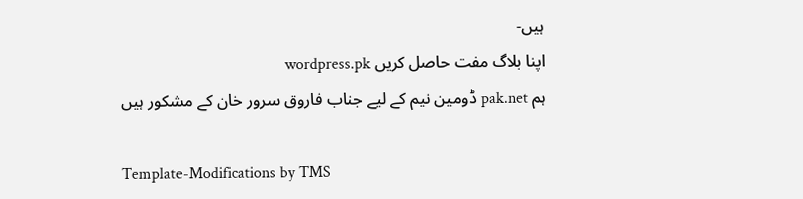ہیں-
اپنا بلاگ مفت حاصل کریں wordpress.pk
ہم pak.net ڈومین نیم کے لیے جناب فاروق سرور خان کے مشکور ہیں

Template-Modifications by TMS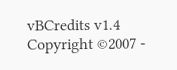vBCredits v1.4 Copyright ©2007 -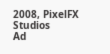2008, PixelFX Studios
Ad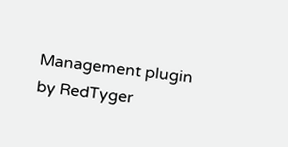Management plugin by RedTyger